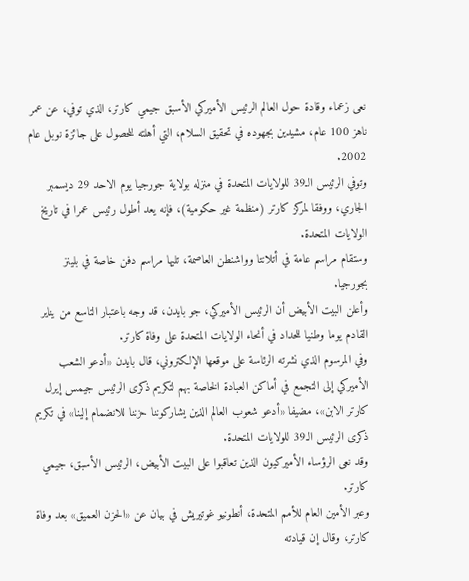نعى زعماء وقادة حول العالم الرئيس الأميركي الأسبق جيمي كارتر، الذي توفي، عن عمر ناهز 100 عام، مشيدين بجهوده في تحقيق السلام، التي أهلته للحصول على جائزة نوبل عام 2002.
وتوفي الرئيس الـ39 للولايات المتحدة في منزله بولاية جورجيا يوم الاحد 29 ديسمبر الجاري، ووفقا لمركز كارتر (منظمة غير حكومية)، فإنه يعد أطول رئيس عمرا في تاريخ الولايات المتحدة.
وستقام مراسم عامة في أتلانتا وواشنطن العاصمة، تليها مراسم دفن خاصة في بلينز بجورجيا.
وأعلن البيت الأبيض أن الرئيس الأميركي، جو بايدن، قد وجه باعتبار التاسع من يناير القادم يوما وطنيا للحداد في أنحاء الولايات المتحدة على وفاة كارتر.
وفي المرسوم الذي نشرته الرئاسة على موقعها الإلكتروني، قال بايدن «أدعو الشعب الأميركي إلى التجمع في أماكن العبادة الخاصة بهم لتكريم ذكرى الرئيس جيمس إيرل كارتر الابن»، مضيفا «أدعو شعوب العالم الذين يشاركوننا حزننا للانضمام إلينا» في تكريم ذكرى الرئيس الـ39 للولايات المتحدة.
وقد نعى الرؤساء الأميركيون الذين تعاقبوا على البيت الأبيض، الرئيس الأسبق، جيمي كارتر.
وعبر الأمين العام للأمم المتحدة، أنطونيو غوتيريش في بيان عن «الحزن العميق» بعد وفاة كارتر، وقال إن قيادته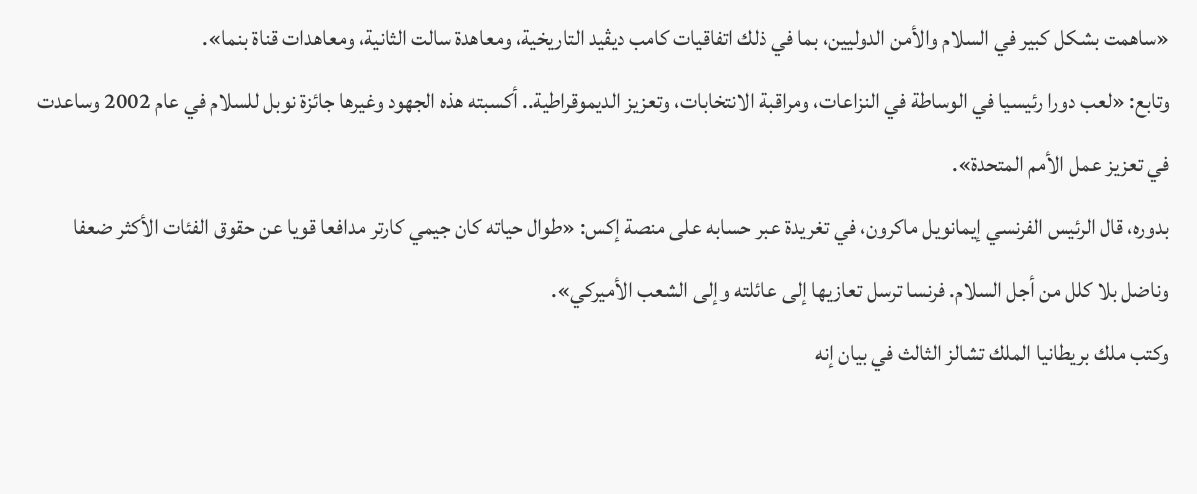«ساهمت بشكل كبير في السلام والأمن الدوليين، بما في ذلك اتفاقيات كامب ديڤيد التاريخية، ومعاهدة سالت الثانية، ومعاهدات قناة بنما».
وتابع: «لعب دورا رئيسيا في الوساطة في النزاعات، ومراقبة الانتخابات، وتعزيز الديموقراطية.. أكسبته هذه الجهود وغيرها جائزة نوبل للسلام في عام 2002 وساعدت في تعزيز عمل الأمم المتحدة».
بدوره، قال الرئيس الفرنسي إيمانويل ماكرون، في تغريدة عبر حسابه على منصة إكس: «طوال حياته كان جيمي كارتر مدافعا قويا عن حقوق الفئات الأكثر ضعفا وناضل بلا كلل من أجل السلام. فرنسا ترسل تعازيها إلى عائلته وإلى الشعب الأميركي».
وكتب ملك بريطانيا الملك تشالز الثالث في بيان إنه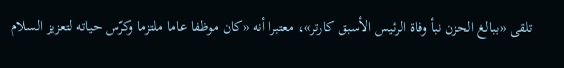تلقى «ببالغ الحزن نبأ وفاة الرئيس الأسبق كارتر»، معتبرا أنه «كان موظفا عاما ملتزما وكرّس حياته لتعزيز السلام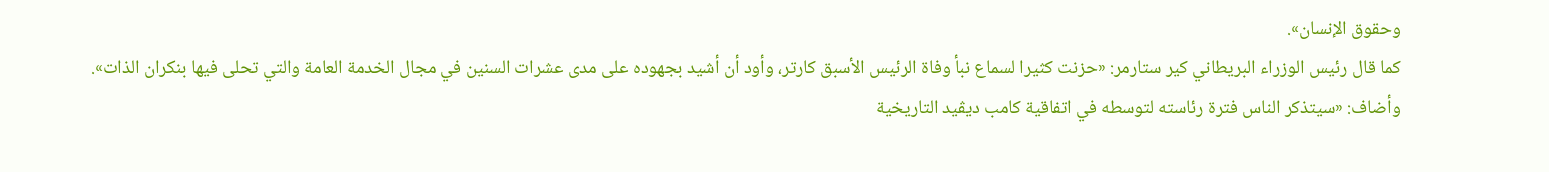وحقوق الإنسان».
كما قال رئيس الوزراء البريطاني كير ستارمر: «حزنت كثيرا لسماع نبأ وفاة الرئيس الأسبق كارتر، وأود أن أشيد بجهوده على مدى عشرات السنين في مجال الخدمة العامة والتي تحلى فيها بنكران الذات».
وأضاف: «سيتذكر الناس فترة رئاسته لتوسطه في اتفاقية كامب ديڤيد التاريخية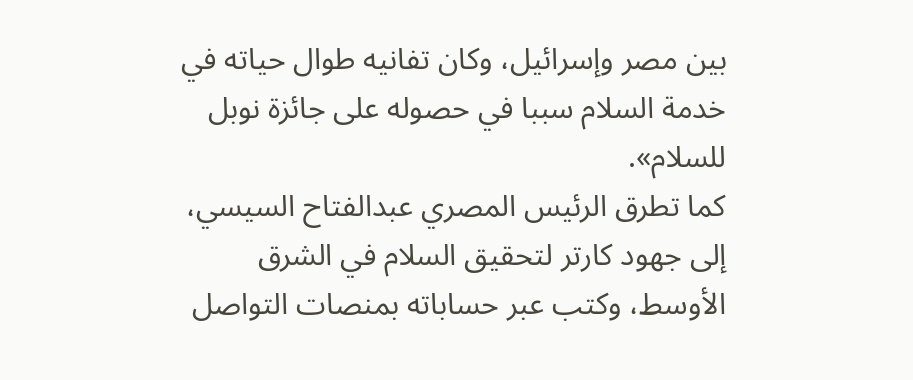بين مصر وإسرائيل، وكان تفانيه طوال حياته في خدمة السلام سببا في حصوله على جائزة نوبل للسلام».
كما تطرق الرئيس المصري عبدالفتاح السيسي، إلى جهود كارتر لتحقيق السلام في الشرق الأوسط، وكتب عبر حساباته بمنصات التواصل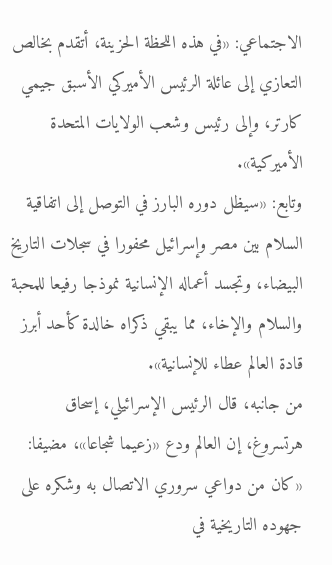الاجتماعي: «في هذه اللحظة الحزينة، أتقدم بخالص التعازي إلى عائلة الرئيس الأميركي الأسبق جيمي كارتر، وإلى رئيس وشعب الولايات المتحدة الأميركية».
وتابع: «سيظل دوره البارز في التوصل إلى اتفاقية السلام بين مصر وإسرائيل محفورا في سجلات التاريخ البيضاء، وتجسد أعماله الإنسانية نموذجا رفيعا للمحبة والسلام والإخاء، مما يبقي ذكراه خالدة كأحد أبرز قادة العالم عطاء للإنسانية».
من جانبه، قال الرئيس الإسرائيلي، إسحاق هرتسروغ، إن العالم ودع «زعيما شجاعا»، مضيفا: «كان من دواعي سروري الاتصال به وشكره على جهوده التاريخية في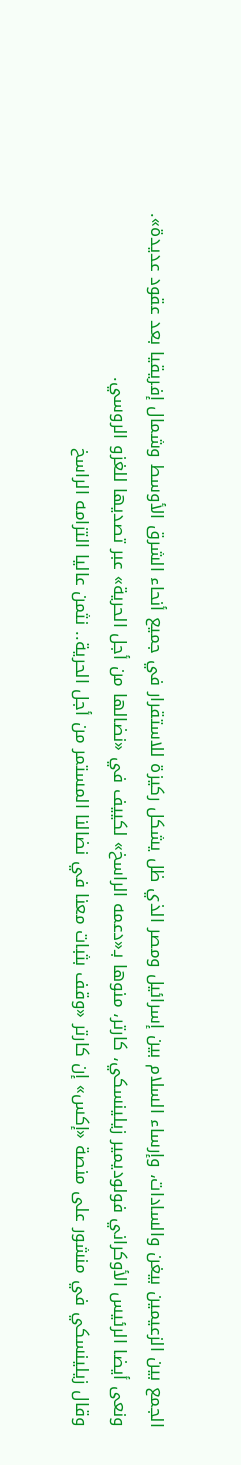الجمع بين الزعيمين بيغن والسادات، وإرساء السلام بين إسرائيل ومصر الذي ظل يشكل ركيزة للاستقرار في جميع أنحاء الشرق الأوسط وشمال إفريقيا بعد عقود عديدة».
ونعى أيضا الرئيس الأوكراني فولوديمير زيلينسكي، كارتر، منوها بـ«دعمه الراسخ» لكييف في «نضالها من أجل الحرية» عبر تصديها للغزو الروسي.
وقال زيلينسكي في منشور على منصة «إكس» إن كارتر «وقف بثبات معنا في نضالنا المستمر من أجل الحرية.. نثمن عاليا التزامه الراسخ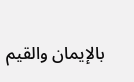بالإيمان والقيم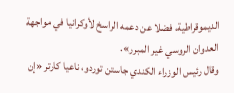الديموقراطية، فضلا عن دعمه الراسخ لأوكرانيا في مواجهة العدوان الروسي غير المبرر».
وقال رئيس الوزراء الكندي جاستن توردو، ناعيا كارتر «إن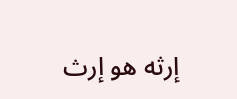إرثه هو إرث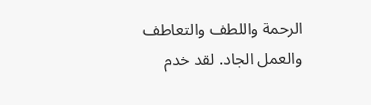الرحمة واللطف والتعاطف والعمل الجاد. لقد خدم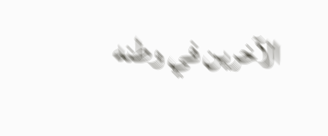الآخرين في وطنه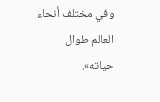وفي مختلف أنحاء العالم طوال حياته».